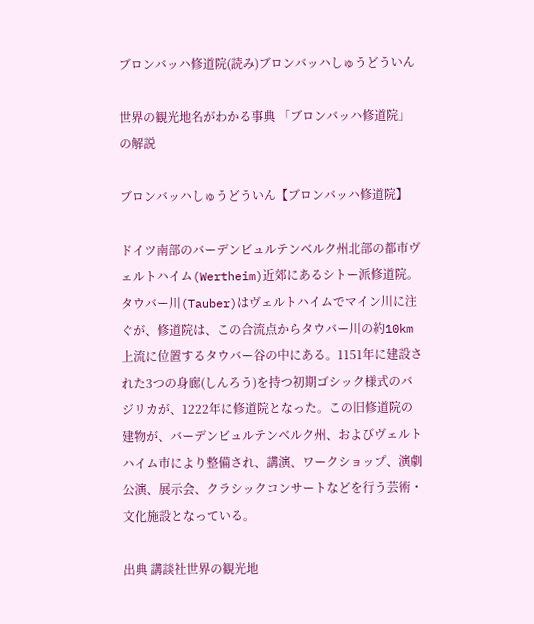ブロンバッハ修道院(読み)ブロンバッハしゅうどういん

世界の観光地名がわかる事典 「ブロンバッハ修道院」の解説

ブロンバッハしゅうどういん【ブロンバッハ修道院】

ドイツ南部のバーデンビュルテンベルク州北部の都市ヴェルトハイム(Wertheim)近郊にあるシトー派修道院。タウバー川(Tauber)はヴェルトハイムでマイン川に注ぐが、修道院は、この合流点からタウバー川の約10km上流に位置するタウバー谷の中にある。1151年に建設された3つの身廊(しんろう)を持つ初期ゴシック様式のバジリカが、1222年に修道院となった。この旧修道院の建物が、バーデンビュルテンベルク州、およびヴェルトハイム市により整備され、講演、ワークショップ、演劇公演、展示会、クラシックコンサートなどを行う芸術・文化施設となっている。

出典 講談社世界の観光地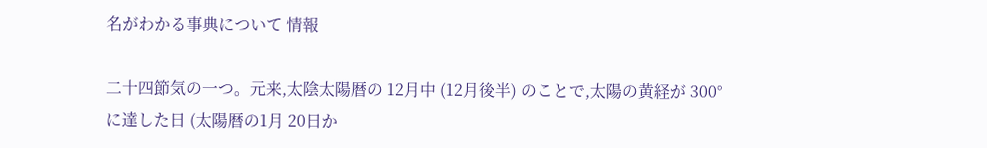名がわかる事典について 情報

二十四節気の一つ。元来,太陰太陽暦の 12月中 (12月後半) のことで,太陽の黄経が 300°に達した日 (太陽暦の1月 20日か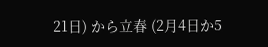21日) から立春 (2月4日か5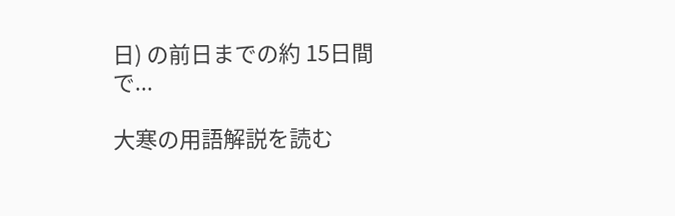日) の前日までの約 15日間で...

大寒の用語解説を読む